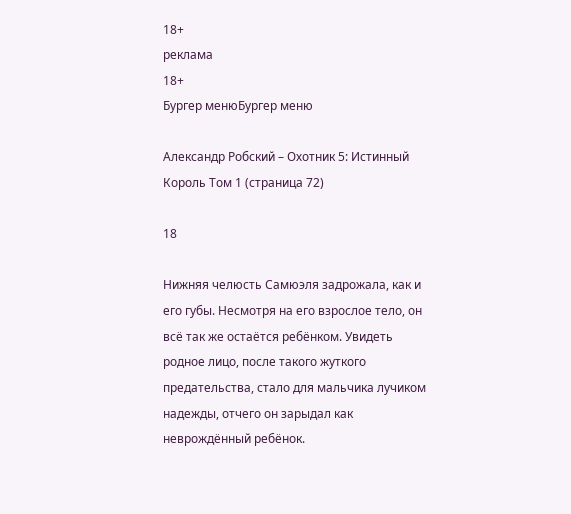18+
реклама
18+
Бургер менюБургер меню

Александр Робский – Охотник 5: Истинный Король Том 1 (страница 72)

18

Нижняя челюсть Самюэля задрожала, как и его губы. Несмотря на его взрослое тело, он всё так же остаётся ребёнком. Увидеть родное лицо, после такого жуткого предательства, стало для мальчика лучиком надежды, отчего он зарыдал как неврождённый ребёнок.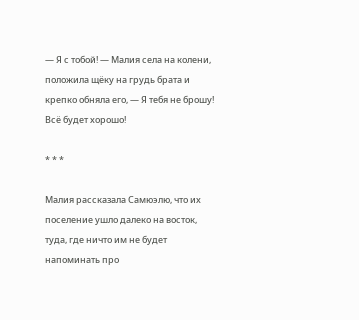— Я с тобой! — Малия села на колени, положила щёку на грудь брата и крепко обняла его, — Я тебя не брошу! Всё будет хорошо!

* * *

Малия рассказала Самюэлю, что их поселение ушло далеко на восток, туда, где ничто им не будет напоминать про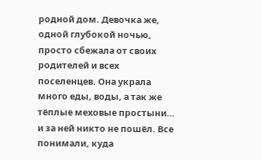родной дом. Девочка же, одной глубокой ночью, просто сбежала от своих родителей и всех поселенцев. Она украла много еды, воды, а так же тёплые меховые простыни… и за ней никто не пошёл. Все понимали, куда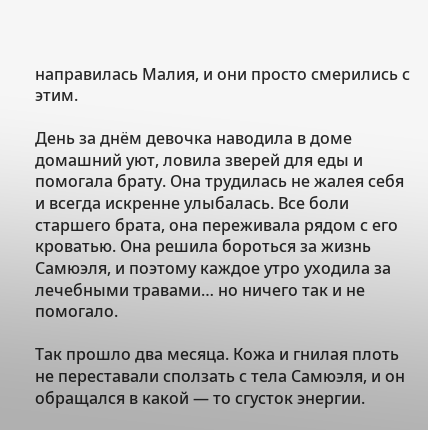направилась Малия, и они просто смерились с этим.

День за днём девочка наводила в доме домашний уют, ловила зверей для еды и помогала брату. Она трудилась не жалея себя и всегда искренне улыбалась. Все боли старшего брата, она переживала рядом с его кроватью. Она решила бороться за жизнь Самюэля, и поэтому каждое утро уходила за лечебными травами… но ничего так и не помогало.

Так прошло два месяца. Кожа и гнилая плоть не переставали сползать с тела Самюэля, и он обращался в какой — то сгусток энергии.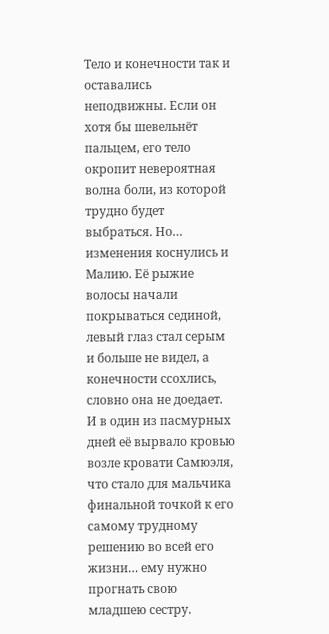Тело и конечности так и оставались неподвижны. Если он хотя бы шевельнёт пальцем, его тело окропит невероятная волна боли, из которой трудно будет выбраться. Но… изменения коснулись и Малию. Её рыжие волосы начали покрываться сединой, левый глаз стал серым и больше не видел, а конечности ссохлись, словно она не доедает. И в один из пасмурных дней её вырвало кровью возле кровати Самюэля, что стало для мальчика финальной точкой к его самому трудному решению во всей его жизни… ему нужно прогнать свою младшею сестру.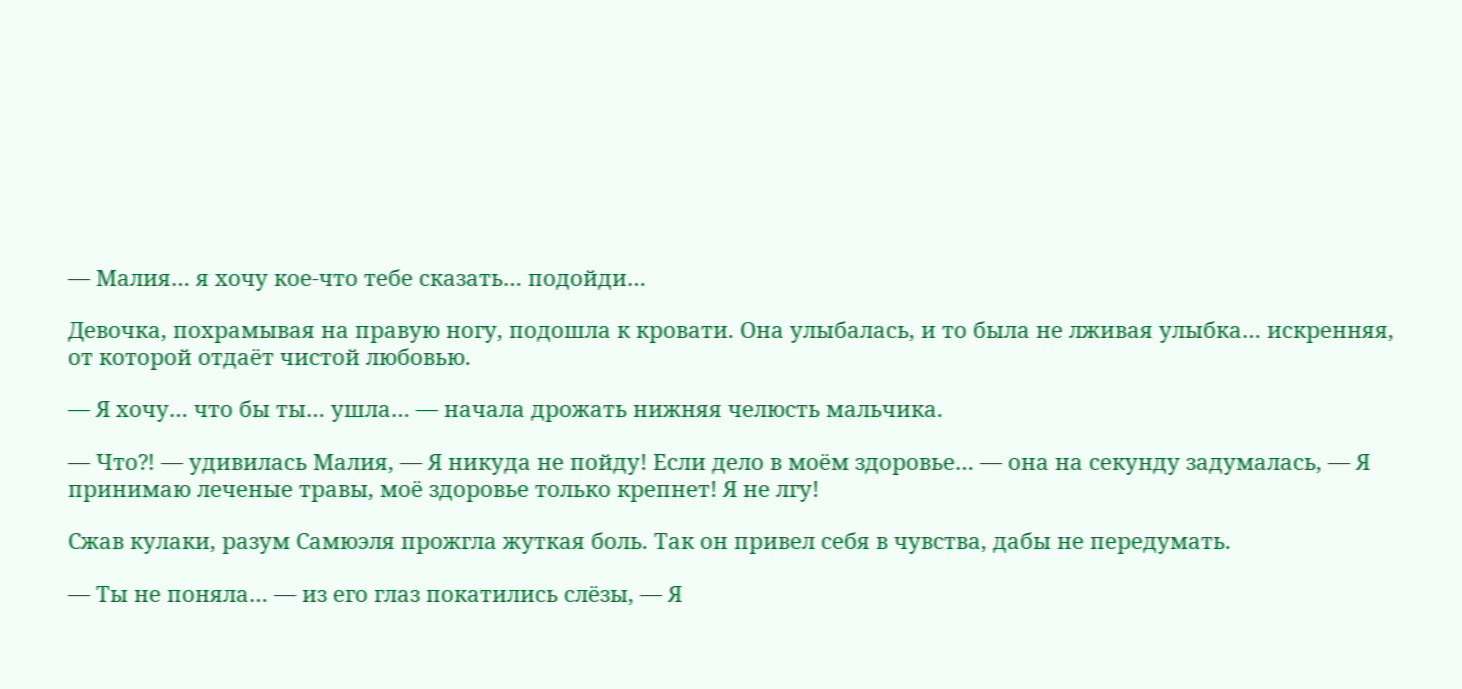— Малия… я хочу кое-что тебе сказать… подойди…

Девочка, похрамывая на правую ногу, подошла к кровати. Она улыбалась, и то была не лживая улыбка… искренняя, от которой отдаёт чистой любовью.

— Я хочу… что бы ты… ушла… — начала дрожать нижняя челюсть мальчика.

— Что⁈ — удивилась Малия, — Я никуда не пойду! Если дело в моём здоровье… — она на секунду задумалась, — Я принимаю леченые травы, моё здоровье только крепнет! Я не лгу!

Сжав кулаки, разум Самюэля прожгла жуткая боль. Так он привел себя в чувства, дабы не передумать.

— Ты не поняла… — из его глаз покатились слёзы, — Я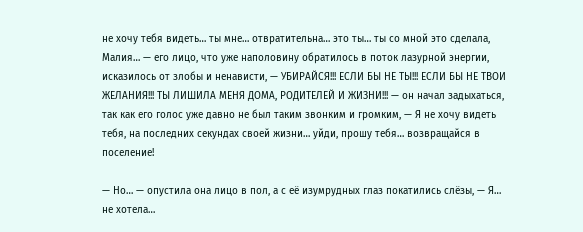не хочу тебя видеть… ты мне… отвратительна… это ты… ты со мной это сделала, Малия… — его лицо, что уже наполовину обратилось в поток лазурной энергии, исказилось от злобы и ненависти, — УБИРАЙСЯ!!! ЕСЛИ БЫ НЕ ТЫ!!! ЕСЛИ БЫ НЕ ТВОИ ЖЕЛАНИЯ!!! ТЫ ЛИШИЛА МЕНЯ ДОМА, РОДИТЕЛЕЙ И ЖИЗНИ!!! — он начал задыхаться, так как его голос уже давно не был таким звонким и громким, — Я не хочу видеть тебя, на последних секундах своей жизни… уйди, прошу тебя… возвращайся в поселение!

— Но… — опустила она лицо в пол, а с её изумрудных глаз покатились слёзы, — Я… не хотела…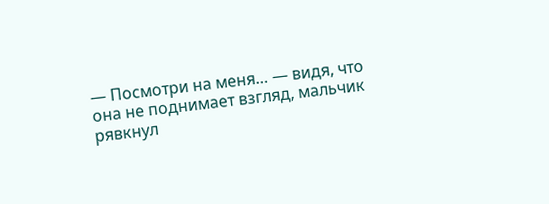— Посмотри на меня… — видя, что она не поднимает взгляд, мальчик рявкнул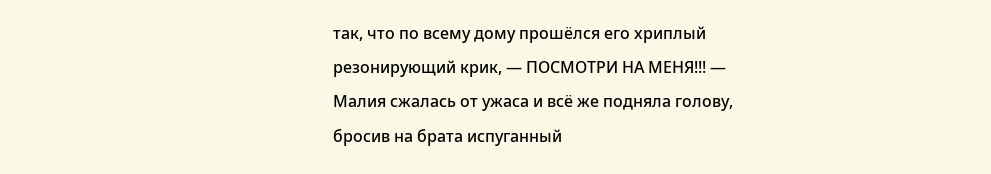так, что по всему дому прошёлся его хриплый резонирующий крик, — ПОСМОТРИ НА МЕНЯ!!! — Малия сжалась от ужаса и всё же подняла голову, бросив на брата испуганный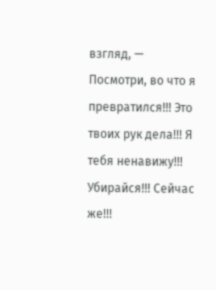взгляд, — Посмотри, во что я превратился!!! Это твоих рук дела!!! Я тебя ненавижу!!! Убирайся!!! Сейчас же!!!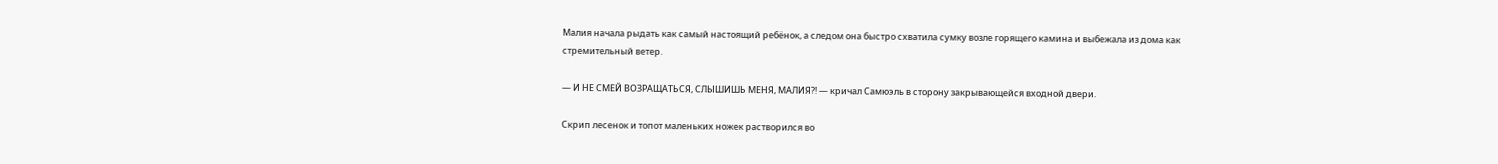Малия начала рыдать как самый настоящий ребёнок, а следом она быстро схватила сумку возле горящего камина и выбежала из дома как стремительный ветер.

— И НЕ СМЕЙ ВОЗРАЩАТЬСЯ, СЛЫШИШЬ МЕНЯ, МАЛИЯ⁈ — кричал Самюэль в сторону закрывающейся входной двери.

Скрип лесенок и топот маленьких ножек растворился во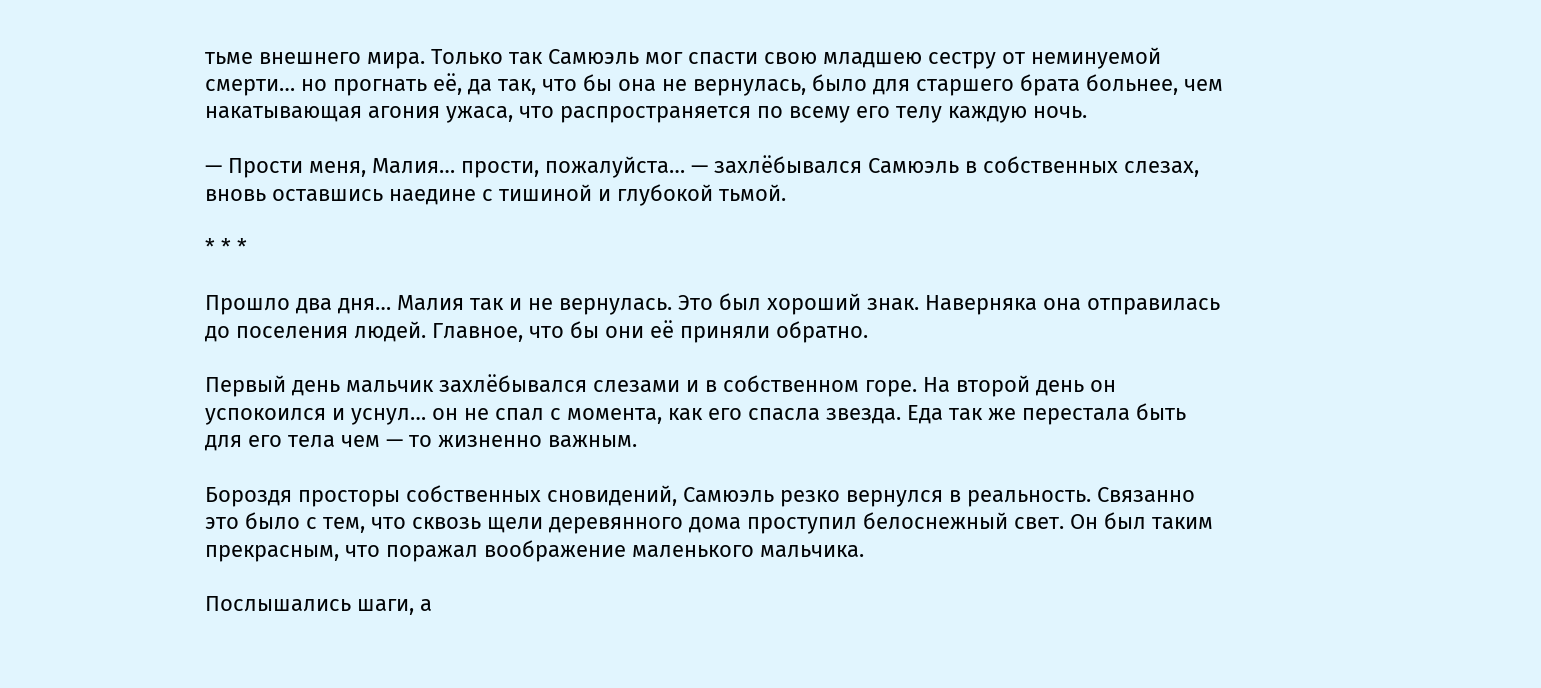тьме внешнего мира. Только так Самюэль мог спасти свою младшею сестру от неминуемой смерти… но прогнать её, да так, что бы она не вернулась, было для старшего брата больнее, чем накатывающая агония ужаса, что распространяется по всему его телу каждую ночь.

— Прости меня, Малия… прости, пожалуйста… — захлёбывался Самюэль в собственных слезах, вновь оставшись наедине с тишиной и глубокой тьмой.

* * *

Прошло два дня… Малия так и не вернулась. Это был хороший знак. Наверняка она отправилась до поселения людей. Главное, что бы они её приняли обратно.

Первый день мальчик захлёбывался слезами и в собственном горе. На второй день он успокоился и уснул… он не спал с момента, как его спасла звезда. Еда так же перестала быть для его тела чем — то жизненно важным.

Бороздя просторы собственных сновидений, Самюэль резко вернулся в реальность. Связанно это было с тем, что сквозь щели деревянного дома проступил белоснежный свет. Он был таким прекрасным, что поражал воображение маленького мальчика.

Послышались шаги, а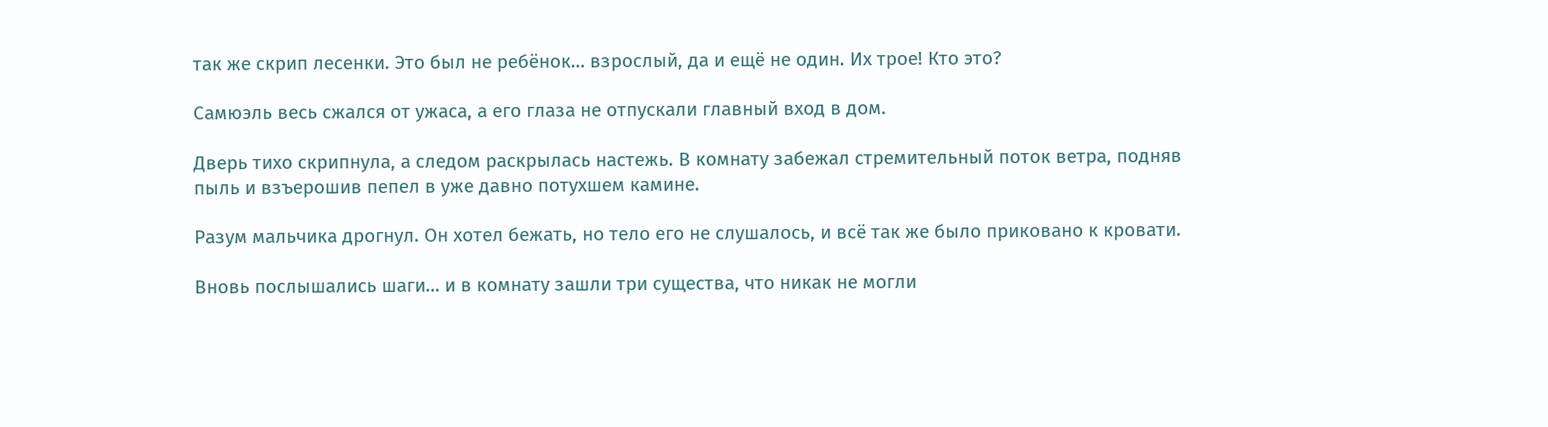так же скрип лесенки. Это был не ребёнок… взрослый, да и ещё не один. Их трое! Кто это?

Самюэль весь сжался от ужаса, а его глаза не отпускали главный вход в дом.

Дверь тихо скрипнула, а следом раскрылась настежь. В комнату забежал стремительный поток ветра, подняв пыль и взъерошив пепел в уже давно потухшем камине.

Разум мальчика дрогнул. Он хотел бежать, но тело его не слушалось, и всё так же было приковано к кровати.

Вновь послышались шаги… и в комнату зашли три существа, что никак не могли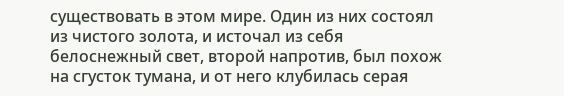существовать в этом мире. Один из них состоял из чистого золота, и источал из себя белоснежный свет, второй напротив, был похож на сгусток тумана, и от него клубилась серая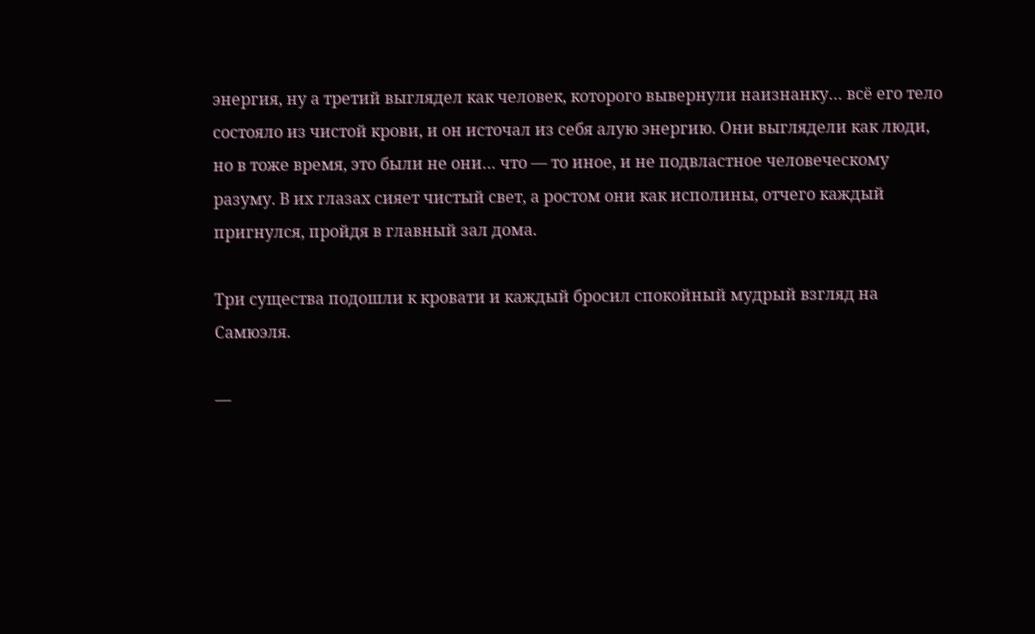энергия, ну а третий выглядел как человек, которого вывернули наизнанку… всё его тело состояло из чистой крови, и он источал из себя алую энергию. Они выглядели как люди, но в тоже время, это были не они… что — то иное, и не подвластное человеческому разуму. В их глазах сияет чистый свет, а ростом они как исполины, отчего каждый пригнулся, пройдя в главный зал дома.

Три существа подошли к кровати и каждый бросил спокойный мудрый взгляд на Самюэля.

—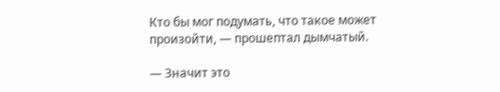Кто бы мог подумать, что такое может произойти, — прошептал дымчатый.

— Значит это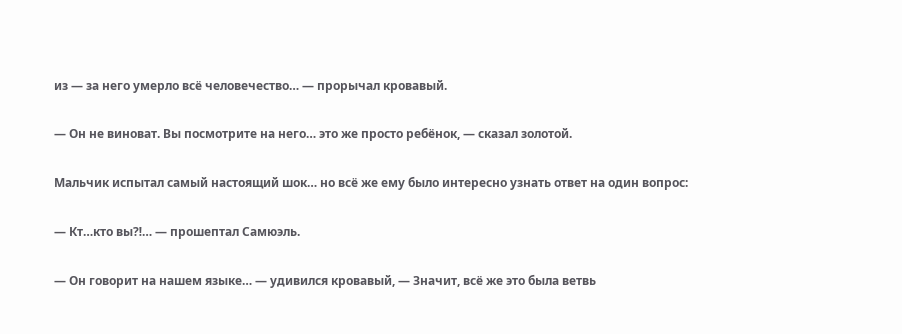из — за него умерло всё человечество… — прорычал кровавый.

— Он не виноват. Вы посмотрите на него… это же просто ребёнок, — сказал золотой.

Мальчик испытал самый настоящий шок… но всё же ему было интересно узнать ответ на один вопрос:

— Кт…кто вы⁈… — прошептал Самюэль.

— Он говорит на нашем языке… — удивился кровавый, — Значит, всё же это была ветвь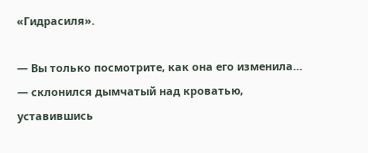«Гидрасиля».

— Вы только посмотрите, как она его изменила… — склонился дымчатый над кроватью, уставившись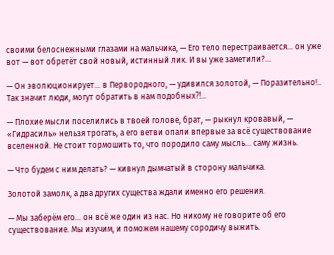своими белоснежными глазами на мальчика, — Его тело перестраивается… он уже вот — вот обретёт свой новый, истинный лик. И вы уже заметили?…

— Он эволюционирует… в Первородного, — удивился золотой, — Поразительно!.. Так значит люди, могут обратить в нам подобных⁈…

— Плохие мысли поселились в твоей голове, брат, — рыкнул кровавый, — «Гидрасиль» нельзя трогать, а его ветви опали впервые за всё существование вселенной. Не стоит тормошить то, что породило саму мысль… саму жизнь.

— Что будем с ним делать? — кивнул дымчатый в сторону мальчика.

Золотой замолк, а два других существа ждали именно его решения.

— Мы заберём его… он всё же один из нас. Но никому не говорите об его существование. Мы изучим, и поможем нашему сородичу выжить.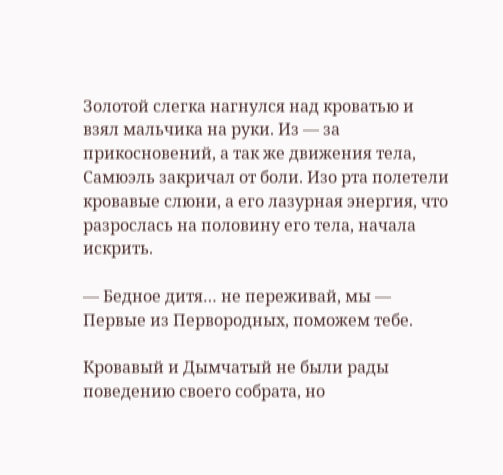Золотой слегка нагнулся над кроватью и взял мальчика на руки. Из — за прикосновений, а так же движения тела, Самюэль закричал от боли. Изо рта полетели кровавые слюни, а его лазурная энергия, что разрослась на половину его тела, начала искрить.

— Бедное дитя… не переживай, мы — Первые из Первородных, поможем тебе.

Кровавый и Дымчатый не были рады поведению своего собрата, но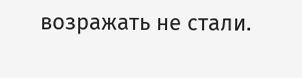возражать не стали.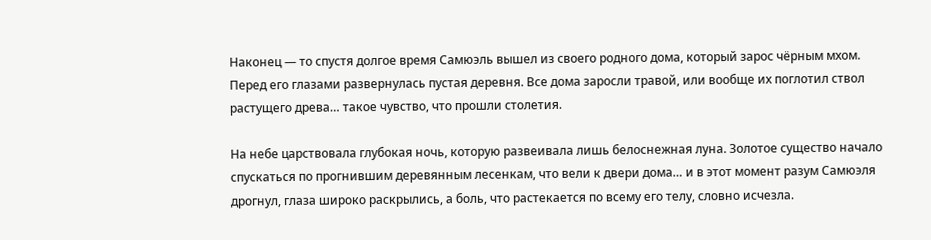Наконец — то спустя долгое время Самюэль вышел из своего родного дома, который зарос чёрным мхом. Перед его глазами развернулась пустая деревня. Все дома заросли травой, или вообще их поглотил ствол растущего древа… такое чувство, что прошли столетия.

На небе царствовала глубокая ночь, которую развеивала лишь белоснежная луна. Золотое существо начало спускаться по прогнившим деревянным лесенкам, что вели к двери дома… и в этот момент разум Самюэля дрогнул, глаза широко раскрылись, а боль, что растекается по всему его телу, словно исчезла.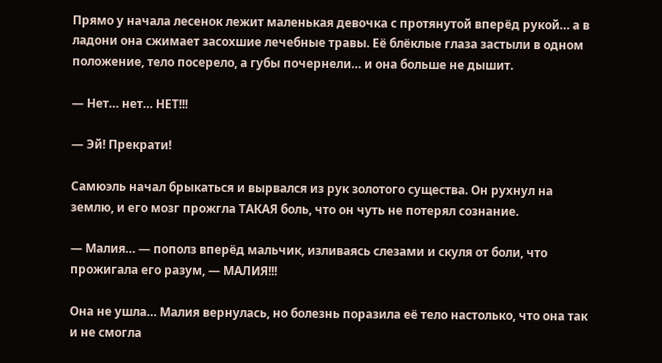Прямо у начала лесенок лежит маленькая девочка с протянутой вперёд рукой… а в ладони она сжимает засохшие лечебные травы. Её блёклые глаза застыли в одном положение, тело посерело, а губы почернели… и она больше не дышит.

— Нет… нет… НЕТ!!!

— Эй! Прекрати!

Самюэль начал брыкаться и вырвался из рук золотого существа. Он рухнул на землю, и его мозг прожгла ТАКАЯ боль, что он чуть не потерял сознание.

— Малия… — пополз вперёд мальчик, изливаясь слезами и скуля от боли, что прожигала его разум, — МАЛИЯ!!!

Она не ушла… Малия вернулась, но болезнь поразила её тело настолько, что она так и не смогла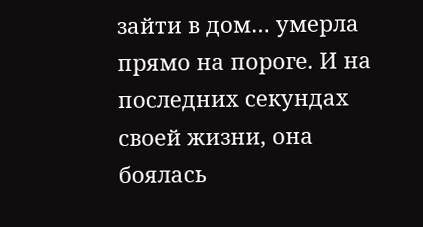зайти в дом… умерла прямо на пороге. И на последних секундах своей жизни, она боялась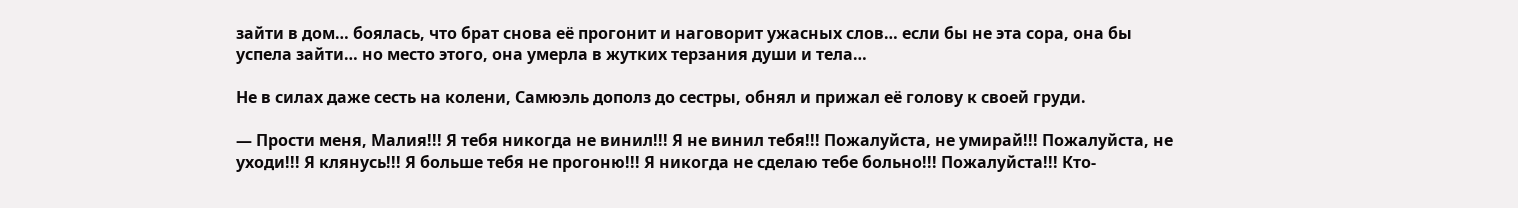зайти в дом… боялась, что брат снова её прогонит и наговорит ужасных слов… если бы не эта сора, она бы успела зайти… но место этого, она умерла в жутких терзания души и тела…

Не в силах даже сесть на колени, Самюэль дополз до сестры, обнял и прижал её голову к своей груди.

— Прости меня, Малия!!! Я тебя никогда не винил!!! Я не винил тебя!!! Пожалуйста, не умирай!!! Пожалуйста, не уходи!!! Я клянусь!!! Я больше тебя не прогоню!!! Я никогда не сделаю тебе больно!!! Пожалуйста!!! Кто-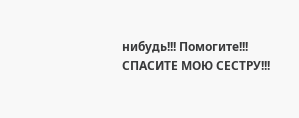нибудь!!! Помогите!!! СПАСИТЕ МОЮ СЕСТРУ!!!